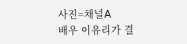사진=채널A
배우 이유리가 결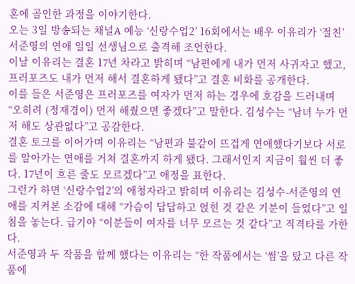혼에 골인한 과정을 이야기한다.
오는 3일 방송되는 채널A 예능 ‘신랑수업2’ 16회에서는 배우 이유리가 ‘절친’ 서준영의 연애 일일 선생님으로 출격해 조언한다.
이날 이유리는 결혼 17년 차라고 밝히며 “남편에게 내가 먼저 사귀자고 했고, 프러포즈도 내가 먼저 해서 결혼하게 됐다”고 결혼 비화를 공개한다.
이를 들은 서준영은 프러포즈를 여자가 먼저 하는 경우에 호감을 드러내며 “오히려 (정재경이) 먼저 해줬으면 좋겠다”고 말한다. 김성수는 “남녀 누가 먼저 해도 상관없다”고 공감한다.
결혼 토크를 이어가며 이유리는 “남편과 불같이 뜨겁게 연애했다기보다 서로를 알아가는 연애를 거쳐 결혼까지 하게 됐다. 그래서인지 지금이 훨씬 더 좋다. 17년이 흐른 줄도 모르겠다”고 애정을 표한다.
그런가 하면 ‘신랑수업2’의 애청자라고 밝히며 이유리는 김성수-서준영의 연애를 지켜본 소감에 대해 “가슴이 답답하고 얹힌 것 같은 기분이 들었다”고 일침을 놓는다. 급기야 “이분들이 여자를 너무 모르는 것 같다”고 직격타를 가한다.
서준영과 두 작품을 함께 했다는 이유리는 “한 작품에서는 ‘썸’을 탔고 다른 작품에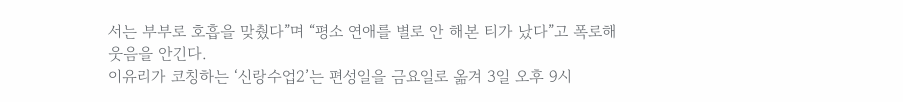서는 부부로 호흡을 맞췄다”며 “평소 연애를 별로 안 해본 티가 났다”고 폭로해 웃음을 안긴다.
이유리가 코칭하는 ‘신랑수업2’는 편성일을 금요일로 옮겨 3일 오후 9시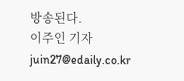방송된다.
이주인 기자 juin27@edaily.co.kr